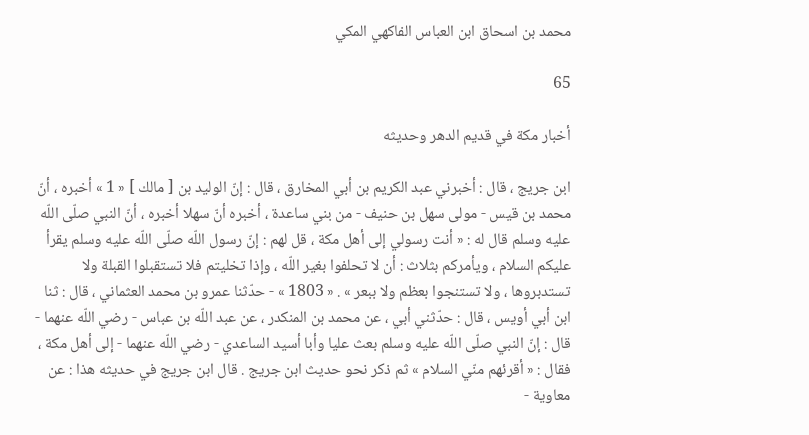محمد بن اسحاق ابن العباس الفاكهي المكي

65

أخبار مكة في قديم الدهر وحديثه

ابن جريج ، قال : أخبرني عبد الكريم بن أبي المخارق ، قال : إنّ الوليد بن [ مالك ] « 1 » أخبره ، أنّ محمد بن قيس - مولى سهل بن حنيف - من بني ساعدة ، أخبره أنّ سهلا أخبره ، أنّ النبي صلّى اللّه عليه وسلم قال له : « أنت رسولي إلى أهل مكة ، قل لهم : إنّ رسول اللّه صلّى اللّه عليه وسلم يقرأ عليكم السلام ، ويأمركم بثلاث : أن لا تحلفوا بغير اللّه ، وإذا تخليتم فلا تستقبلوا القبلة ولا تستدبروها ، ولا تستنجوا بعظم ولا ببعر » . « 1803 » - حدّثنا عمرو بن محمد العثماني ، قال : ثنا ابن أبي أويس ، قال : حدّثني أبي ، عن محمد بن المنكدر ، عن عبد اللّه بن عباس - رضي اللّه عنهما - قال : إنّ النبي صلّى اللّه عليه وسلم بعث عليا وأبا أسيد الساعدي - رضي اللّه عنهما - إلى أهل مكة ، فقال : « أقرئهم منّي السلام » ثم ذكر نحو حديث ابن جريج . قال ابن جريج في حديثه هذا : عن معاوية -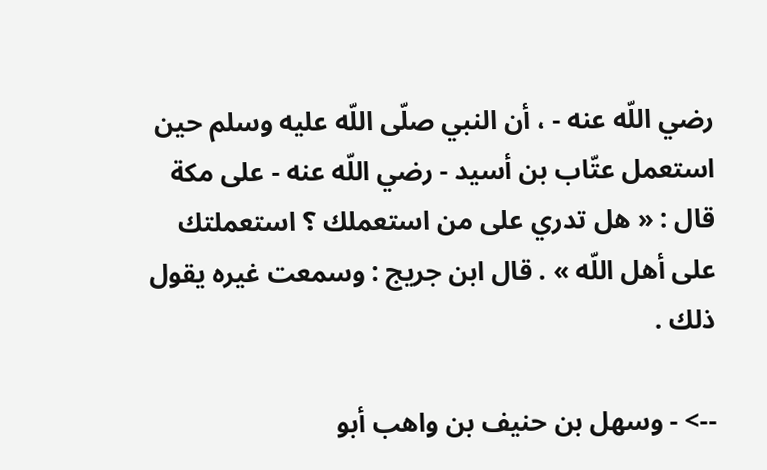رضي اللّه عنه - ، أن النبي صلّى اللّه عليه وسلم حين استعمل عتّاب بن أسيد - رضي اللّه عنه - على مكة قال : « هل تدري على من استعملك ؟ استعملتك على أهل اللّه » . قال ابن جريج : وسمعت غيره يقول ذلك .

--> - وسهل بن حنيف بن واهب أبو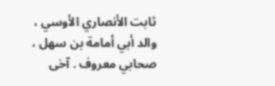ثابت الأنصاري الأوسي ، والد أبي أمامة بن سهل ، صحابي معروف . آخى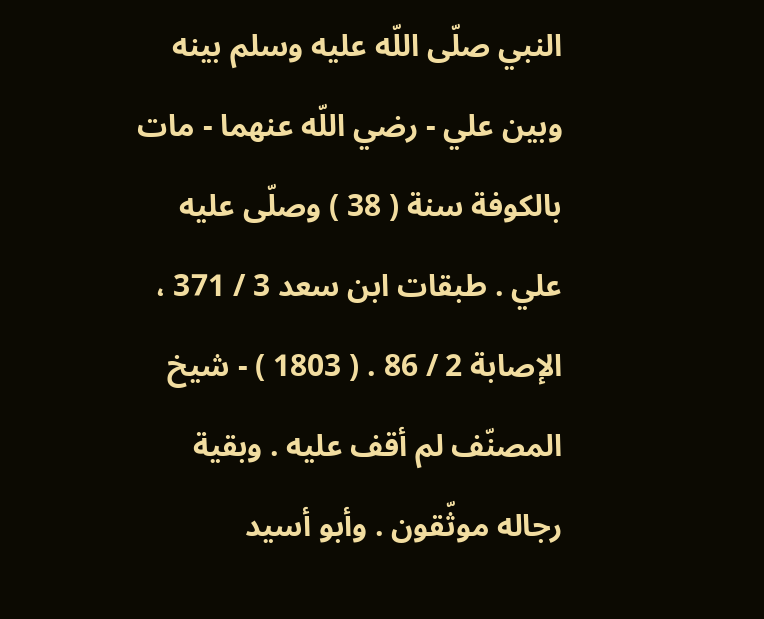النبي صلّى اللّه عليه وسلم بينه وبين علي - رضي اللّه عنهما - مات بالكوفة سنة ( 38 ) وصلّى عليه علي . طبقات ابن سعد 3 / 371 ، الإصابة 2 / 86 . ( 1803 ) - شيخ المصنّف لم أقف عليه . وبقية رجاله موثّقون . وأبو أسيد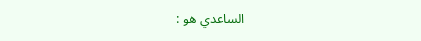الساعدي هو :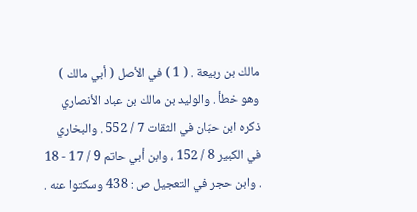مالك بن ربيعة . ( 1 ) في الأصل ( أبي مالك ) وهو خطأ . والوليد بن مالك بن عباد الأنصاري ذكره ابن حبّان في الثقات 7 / 552 . والبخاري في الكبير 8 / 152 ، وابن أبي حاتم 9 / 17 - 18 . وابن حجر في التعجيل ص : 438 وسكتوا عنه .